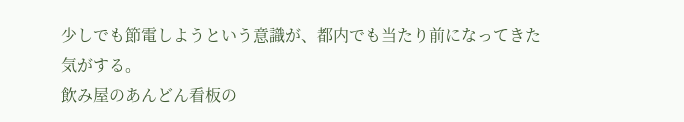少しでも節電しようという意識が、都内でも当たり前になってきた気がする。
飲み屋のあんどん看板の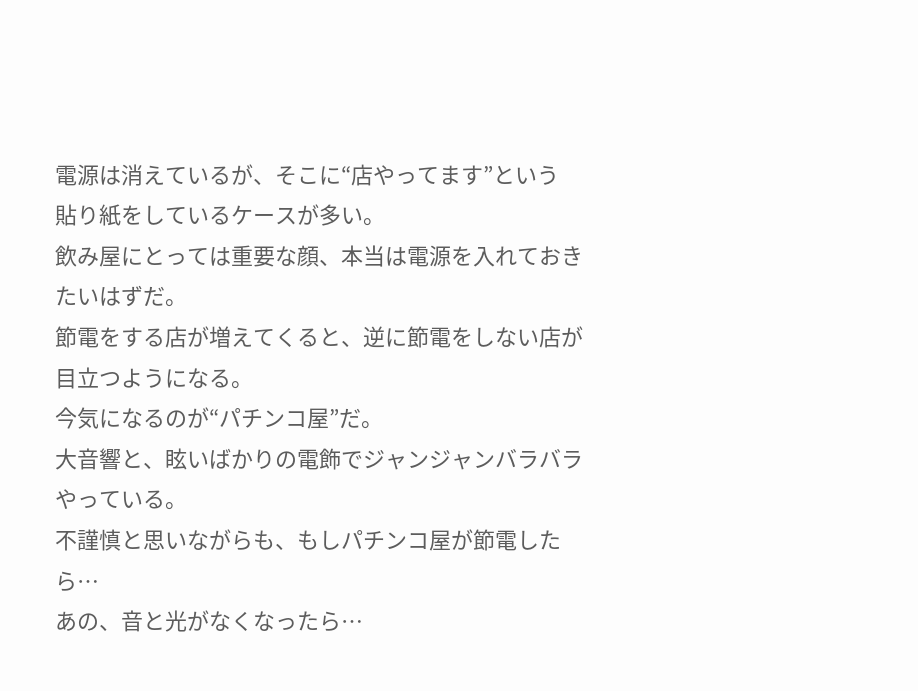電源は消えているが、そこに“店やってます”という
貼り紙をしているケースが多い。
飲み屋にとっては重要な顔、本当は電源を入れておきたいはずだ。
節電をする店が増えてくると、逆に節電をしない店が目立つようになる。
今気になるのが“パチンコ屋”だ。
大音響と、眩いばかりの電飾でジャンジャンバラバラやっている。
不謹慎と思いながらも、もしパチンコ屋が節電したら…
あの、音と光がなくなったら…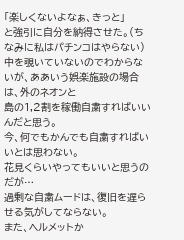「楽しくないよなぁ、きっと」
と強引に自分を納得させた。(ちなみに私はパチンコはやらない)
中を覗いていないのでわからないが、ああいう娯楽施設の場合は、外のネオンと
島の1,2割を稼働自粛すればいいんだと思う。
今、何でもかんでも自粛すればいいとは思わない。
花見くらいやってもいいと思うのだが…
過剰な自粛ムードは、復旧を遅らせる気がしてならない。
また、ヘルメットか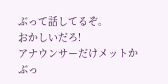ぶって話してるぞ。
おかしいだろ!
アナウンサーだけメットかぶっ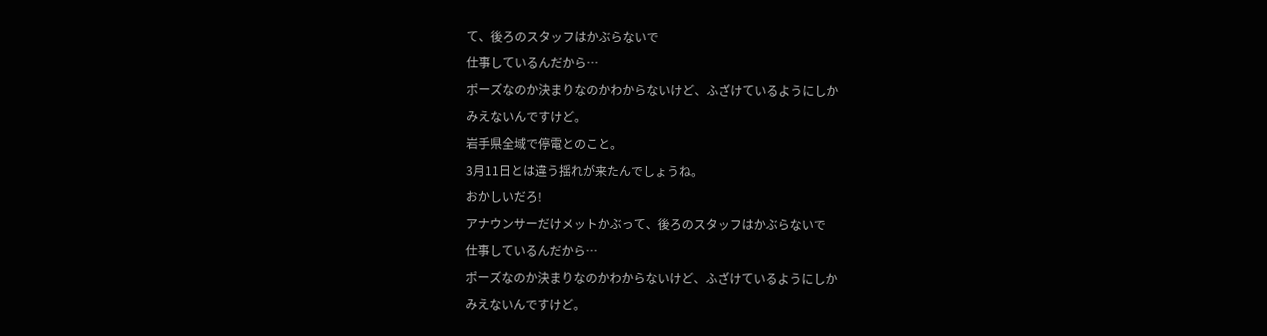て、後ろのスタッフはかぶらないで
仕事しているんだから…
ポーズなのか決まりなのかわからないけど、ふざけているようにしか
みえないんですけど。
岩手県全域で停電とのこと。
3月11日とは違う揺れが来たんでしょうね。
おかしいだろ!
アナウンサーだけメットかぶって、後ろのスタッフはかぶらないで
仕事しているんだから…
ポーズなのか決まりなのかわからないけど、ふざけているようにしか
みえないんですけど。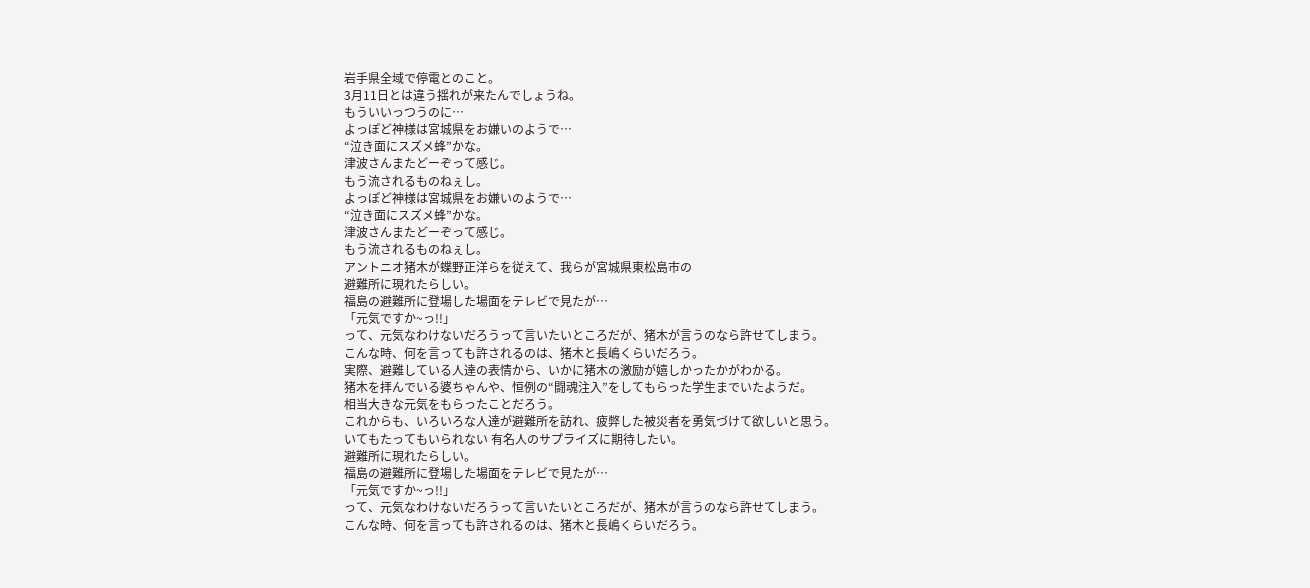岩手県全域で停電とのこと。
3月11日とは違う揺れが来たんでしょうね。
もういいっつうのに…
よっぽど神様は宮城県をお嫌いのようで…
“泣き面にスズメ蜂”かな。
津波さんまたどーぞって感じ。
もう流されるものねぇし。
よっぽど神様は宮城県をお嫌いのようで…
“泣き面にスズメ蜂”かな。
津波さんまたどーぞって感じ。
もう流されるものねぇし。
アントニオ猪木が蝶野正洋らを従えて、我らが宮城県東松島市の
避難所に現れたらしい。
福島の避難所に登場した場面をテレビで見たが…
「元気ですか~っ!!」
って、元気なわけないだろうって言いたいところだが、猪木が言うのなら許せてしまう。
こんな時、何を言っても許されるのは、猪木と長嶋くらいだろう。
実際、避難している人達の表情から、いかに猪木の激励が嬉しかったかがわかる。
猪木を拝んでいる婆ちゃんや、恒例の“闘魂注入”をしてもらった学生までいたようだ。
相当大きな元気をもらったことだろう。
これからも、いろいろな人達が避難所を訪れ、疲弊した被災者を勇気づけて欲しいと思う。
いてもたってもいられない 有名人のサプライズに期待したい。
避難所に現れたらしい。
福島の避難所に登場した場面をテレビで見たが…
「元気ですか~っ!!」
って、元気なわけないだろうって言いたいところだが、猪木が言うのなら許せてしまう。
こんな時、何を言っても許されるのは、猪木と長嶋くらいだろう。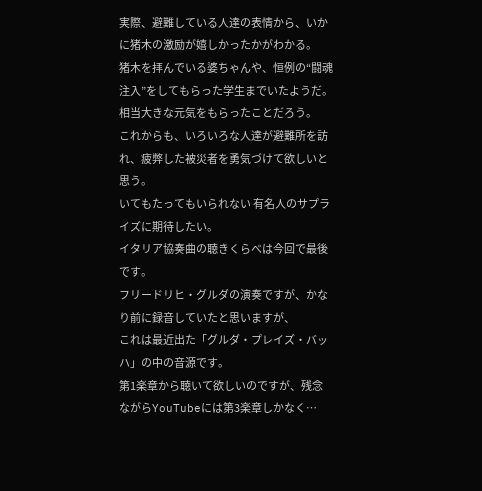実際、避難している人達の表情から、いかに猪木の激励が嬉しかったかがわかる。
猪木を拝んでいる婆ちゃんや、恒例の“闘魂注入”をしてもらった学生までいたようだ。
相当大きな元気をもらったことだろう。
これからも、いろいろな人達が避難所を訪れ、疲弊した被災者を勇気づけて欲しいと思う。
いてもたってもいられない 有名人のサプライズに期待したい。
イタリア協奏曲の聴きくらべは今回で最後です。
フリードリヒ・グルダの演奏ですが、かなり前に録音していたと思いますが、
これは最近出た「グルダ・プレイズ・バッハ」の中の音源です。
第1楽章から聴いて欲しいのですが、残念ながらYouTubeには第3楽章しかなく…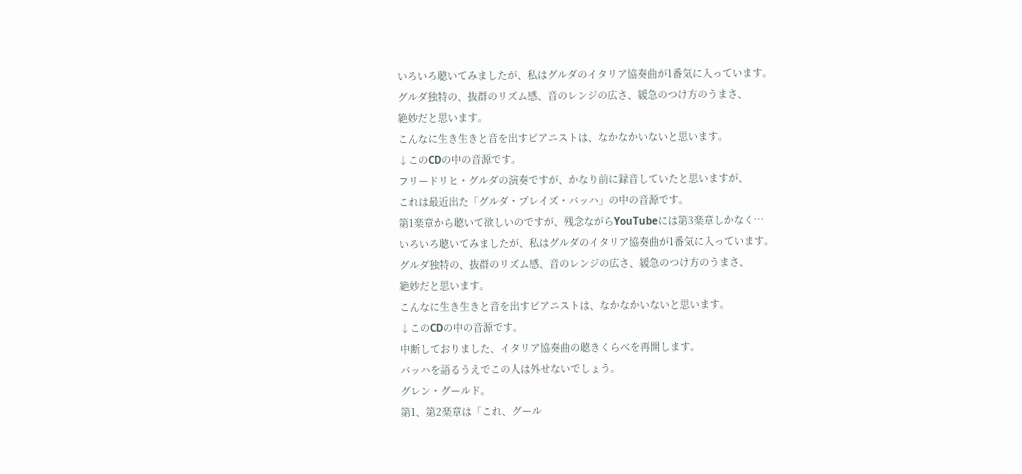いろいろ聴いてみましたが、私はグルダのイタリア協奏曲が1番気に入っています。
グルダ独特の、抜群のリズム感、音のレンジの広さ、緩急のつけ方のうまさ、
絶妙だと思います。
こんなに生き生きと音を出すピアニストは、なかなかいないと思います。
↓このCDの中の音源です。
フリードリヒ・グルダの演奏ですが、かなり前に録音していたと思いますが、
これは最近出た「グルダ・プレイズ・バッハ」の中の音源です。
第1楽章から聴いて欲しいのですが、残念ながらYouTubeには第3楽章しかなく…
いろいろ聴いてみましたが、私はグルダのイタリア協奏曲が1番気に入っています。
グルダ独特の、抜群のリズム感、音のレンジの広さ、緩急のつけ方のうまさ、
絶妙だと思います。
こんなに生き生きと音を出すピアニストは、なかなかいないと思います。
↓このCDの中の音源です。
中断しておりました、イタリア協奏曲の聴きくらべを再開します。
バッハを語るうえでこの人は外せないでしょう。
グレン・グールド。
第1、第2楽章は「これ、グール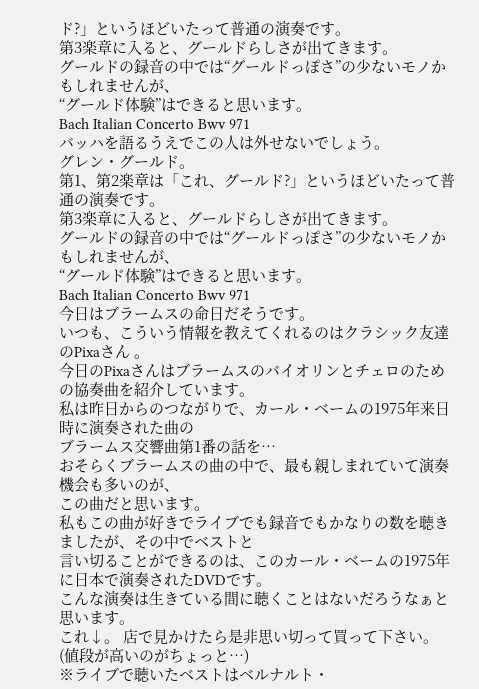ド?」というほどいたって普通の演奏です。
第3楽章に入ると、グールドらしさが出てきます。
グールドの録音の中では“グールドっぽさ”の少ないモノかもしれませんが、
“グールド体験”はできると思います。
Bach Italian Concerto Bwv 971
バッハを語るうえでこの人は外せないでしょう。
グレン・グールド。
第1、第2楽章は「これ、グールド?」というほどいたって普通の演奏です。
第3楽章に入ると、グールドらしさが出てきます。
グールドの録音の中では“グールドっぽさ”の少ないモノかもしれませんが、
“グールド体験”はできると思います。
Bach Italian Concerto Bwv 971
今日はブラームスの命日だそうです。
いつも、こういう情報を教えてくれるのはクラシック友達のPixaさん 。
今日のPixaさんはブラームスのバイオリンとチェロのための協奏曲を紹介しています。
私は昨日からのつながりで、カール・ベームの1975年来日時に演奏された曲の
ブラームス交響曲第1番の話を…
おそらくブラームスの曲の中で、最も親しまれていて演奏機会も多いのが、
この曲だと思います。
私もこの曲が好きでライブでも録音でもかなりの数を聴きましたが、その中でベストと
言い切ることができるのは、このカール・ベームの1975年に日本で演奏されたDVDです。
こんな演奏は生きている間に聴くことはないだろうなぁと思います。
これ↓。 店で見かけたら是非思い切って買って下さい。(値段が高いのがちょっと…)
※ライブで聴いたベストはベルナルト・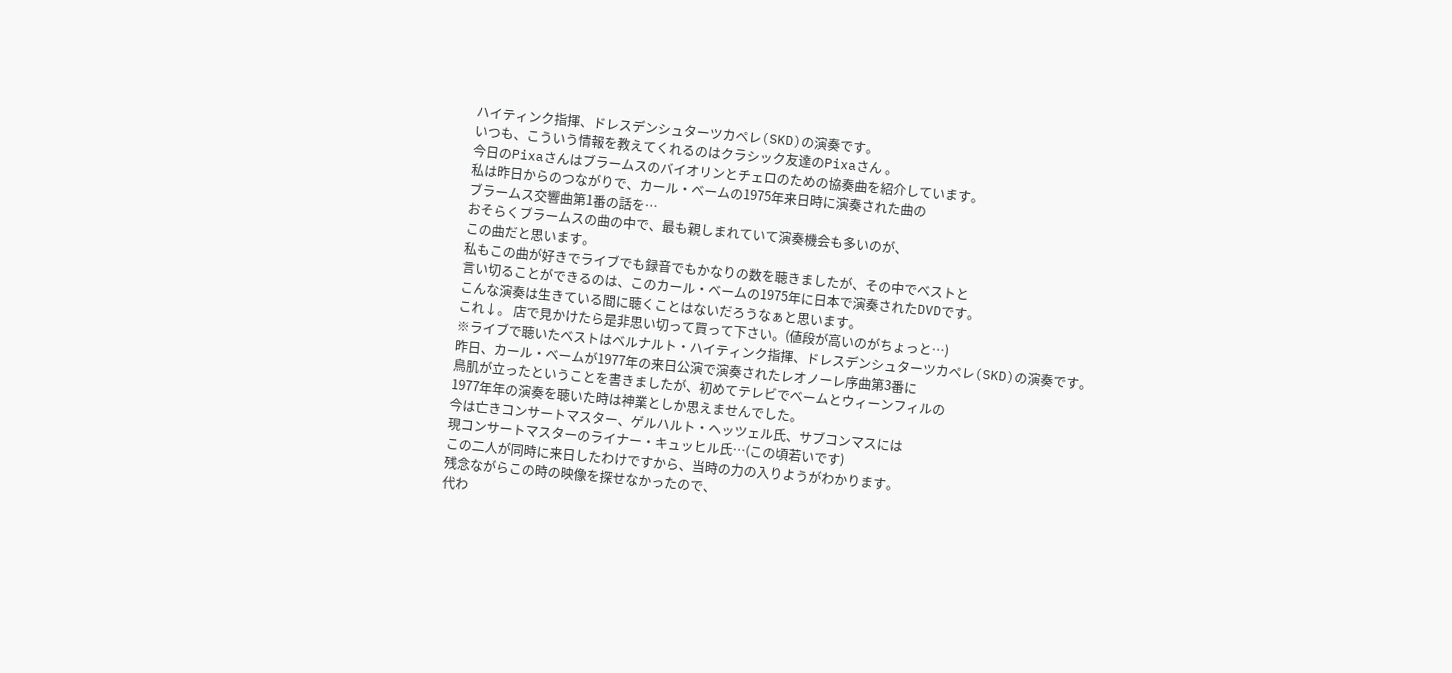ハイティンク指揮、ドレスデンシュターツカペレ(SKD)の演奏です。
いつも、こういう情報を教えてくれるのはクラシック友達のPixaさん 。
今日のPixaさんはブラームスのバイオリンとチェロのための協奏曲を紹介しています。
私は昨日からのつながりで、カール・ベームの1975年来日時に演奏された曲の
ブラームス交響曲第1番の話を…
おそらくブラームスの曲の中で、最も親しまれていて演奏機会も多いのが、
この曲だと思います。
私もこの曲が好きでライブでも録音でもかなりの数を聴きましたが、その中でベストと
言い切ることができるのは、このカール・ベームの1975年に日本で演奏されたDVDです。
こんな演奏は生きている間に聴くことはないだろうなぁと思います。
これ↓。 店で見かけたら是非思い切って買って下さい。(値段が高いのがちょっと…)
※ライブで聴いたベストはベルナルト・ハイティンク指揮、ドレスデンシュターツカペレ(SKD)の演奏です。
昨日、カール・ベームが1977年の来日公演で演奏されたレオノーレ序曲第3番に
鳥肌が立ったということを書きましたが、初めてテレビでベームとウィーンフィルの
1977年年の演奏を聴いた時は神業としか思えませんでした。
今は亡きコンサートマスター、ゲルハルト・ヘッツェル氏、サブコンマスには
現コンサートマスターのライナー・キュッヒル氏…(この頃若いです)
この二人が同時に来日したわけですから、当時の力の入りようがわかります。
残念ながらこの時の映像を探せなかったので、
代わ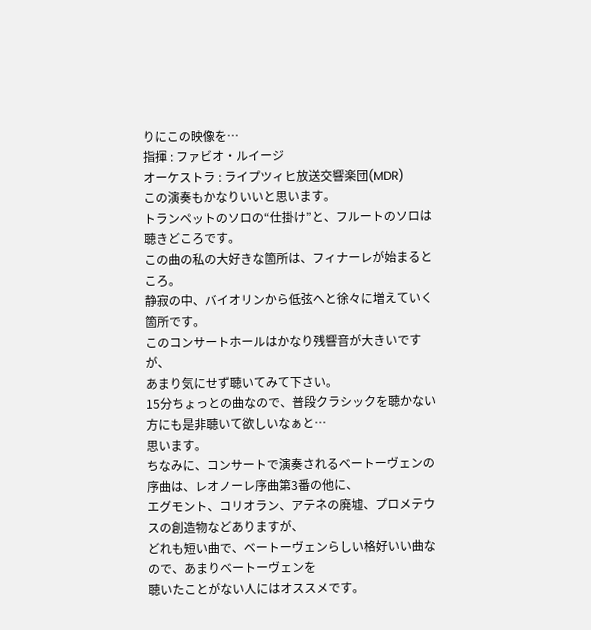りにこの映像を…
指揮 : ファビオ・ルイージ
オーケストラ : ライプツィヒ放送交響楽団(MDR)
この演奏もかなりいいと思います。
トランペットのソロの“仕掛け”と、フルートのソロは聴きどころです。
この曲の私の大好きな箇所は、フィナーレが始まるところ。
静寂の中、バイオリンから低弦へと徐々に増えていく箇所です。
このコンサートホールはかなり残響音が大きいですが、
あまり気にせず聴いてみて下さい。
15分ちょっとの曲なので、普段クラシックを聴かない方にも是非聴いて欲しいなぁと…
思います。
ちなみに、コンサートで演奏されるベートーヴェンの序曲は、レオノーレ序曲第3番の他に、
エグモント、コリオラン、アテネの廃墟、プロメテウスの創造物などありますが、
どれも短い曲で、ベートーヴェンらしい格好いい曲なので、あまりベートーヴェンを
聴いたことがない人にはオススメです。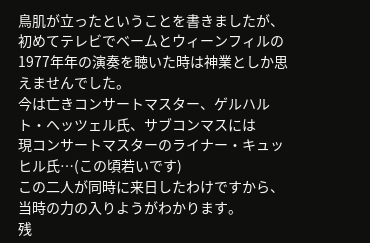鳥肌が立ったということを書きましたが、初めてテレビでベームとウィーンフィルの
1977年年の演奏を聴いた時は神業としか思えませんでした。
今は亡きコンサートマスター、ゲルハルト・ヘッツェル氏、サブコンマスには
現コンサートマスターのライナー・キュッヒル氏…(この頃若いです)
この二人が同時に来日したわけですから、当時の力の入りようがわかります。
残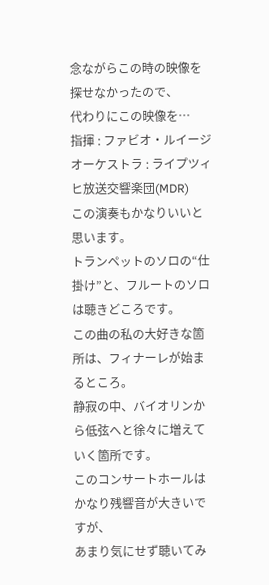念ながらこの時の映像を探せなかったので、
代わりにこの映像を…
指揮 : ファビオ・ルイージ
オーケストラ : ライプツィヒ放送交響楽団(MDR)
この演奏もかなりいいと思います。
トランペットのソロの“仕掛け”と、フルートのソロは聴きどころです。
この曲の私の大好きな箇所は、フィナーレが始まるところ。
静寂の中、バイオリンから低弦へと徐々に増えていく箇所です。
このコンサートホールはかなり残響音が大きいですが、
あまり気にせず聴いてみ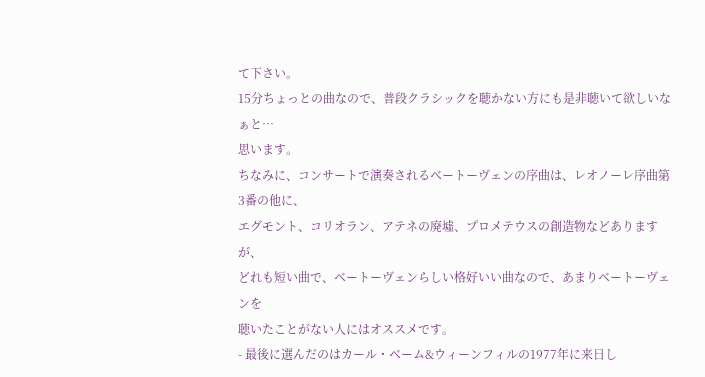て下さい。
15分ちょっとの曲なので、普段クラシックを聴かない方にも是非聴いて欲しいなぁと…
思います。
ちなみに、コンサートで演奏されるベートーヴェンの序曲は、レオノーレ序曲第3番の他に、
エグモント、コリオラン、アテネの廃墟、プロメテウスの創造物などありますが、
どれも短い曲で、ベートーヴェンらしい格好いい曲なので、あまりベートーヴェンを
聴いたことがない人にはオススメです。
- 最後に選んだのはカール・ベーム&ウィーンフィルの1977年に来日し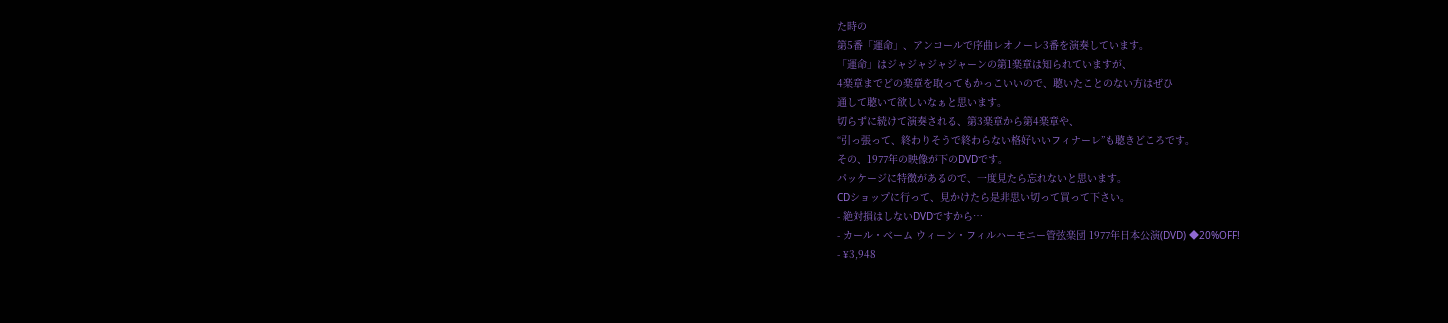た時の
第5番「運命」、アンコールで序曲レオノーレ3番を演奏しています。
「運命」はジャジャジャジャーンの第1楽章は知られていますが、
4楽章までどの楽章を取ってもかっこいいので、聴いたことのない方はぜひ
通して聴いて欲しいなぁと思います。
切らずに続けて演奏される、第3楽章から第4楽章や、
“引っ張って、終わりそうで終わらない格好いいフィナーレ”も聴きどころです。
その、1977年の映像が下のDVDです。
パッケージに特徴があるので、一度見たら忘れないと思います。
CDショップに行って、見かけたら是非思い切って買って下さい。
- 絶対損はしないDVDですから…
- カール・ベーム ウィーン・フィルハーモニー管弦楽団 1977年日本公演(DVD) ◆20%OFF!
- ¥3,948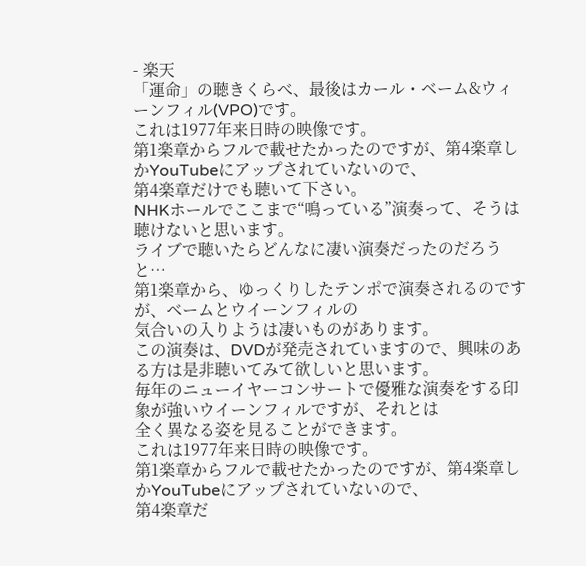- 楽天
「運命」の聴きくらべ、最後はカール・ベーム&ウィーンフィル(VPO)です。
これは1977年来日時の映像です。
第1楽章からフルで載せたかったのですが、第4楽章しかYouTubeにアップされていないので、
第4楽章だけでも聴いて下さい。
NHKホールでここまで“鳴っている”演奏って、そうは聴けないと思います。
ライブで聴いたらどんなに凄い演奏だったのだろうと…
第1楽章から、ゆっくりしたテンポで演奏されるのですが、ベームとウイーンフィルの
気合いの入りようは凄いものがあります。
この演奏は、DVDが発売されていますので、興味のある方は是非聴いてみて欲しいと思います。
毎年のニューイヤーコンサートで優雅な演奏をする印象が強いウイーンフィルですが、それとは
全く異なる姿を見ることができます。
これは1977年来日時の映像です。
第1楽章からフルで載せたかったのですが、第4楽章しかYouTubeにアップされていないので、
第4楽章だ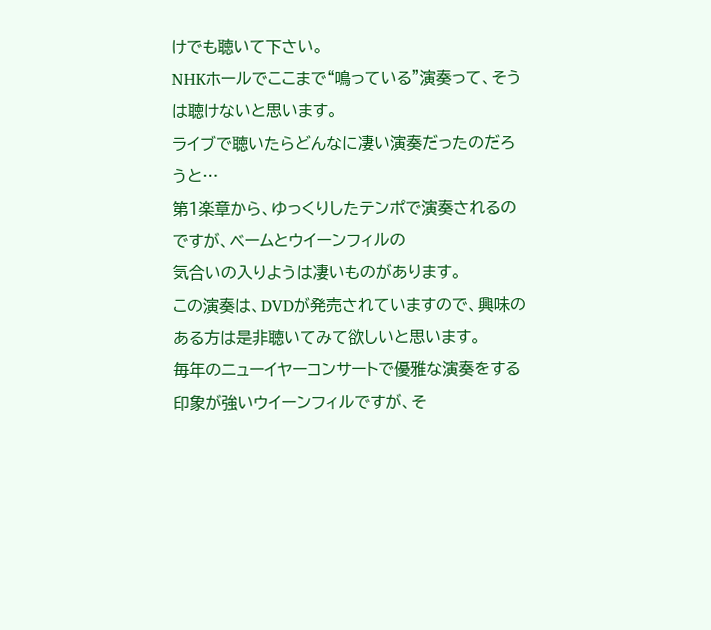けでも聴いて下さい。
NHKホールでここまで“鳴っている”演奏って、そうは聴けないと思います。
ライブで聴いたらどんなに凄い演奏だったのだろうと…
第1楽章から、ゆっくりしたテンポで演奏されるのですが、ベームとウイーンフィルの
気合いの入りようは凄いものがあります。
この演奏は、DVDが発売されていますので、興味のある方は是非聴いてみて欲しいと思います。
毎年のニューイヤーコンサートで優雅な演奏をする印象が強いウイーンフィルですが、そ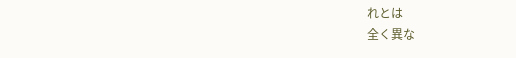れとは
全く異な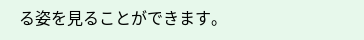る姿を見ることができます。